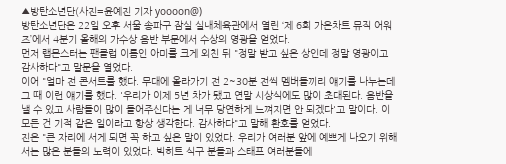▲방탄소년단(사진=윤예진 기자 yoooon@)
방탄소년단은 22일 오후 서울 송파구 잠실 실내체육관에서 열린 ‘제 6회 가온차트 뮤직 어워즈’에서 4분기 올해의 가수상 음반 부문에서 수상의 영광을 얻었다.
먼저 랩몬스터는 팬클럽 이름인 아미를 크게 외친 뒤 "정말 받고 싶은 상인데 정말 영광이고 감사하다"고 말문을 열었다.
이어 "얼마 전 콘서트를 했다. 무대에 올라가기 전 2~30분 전씩 멤버들끼리 얘기를 나누는데 그 때 이런 얘기를 했다. '우리가 이제 5년 차가 됐고 연말 시상식에도 많이 초대된다. 음반을 낼 수 있고 사람들이 많이 들어주신다는 게 너무 당연하게 느껴지면 안 되겠다'고 말이다. 이 모든 건 기적 같은 일이라고 항상 생각한다. 감사하다"고 말해 환호를 얻었다.
진은 "큰 자리에 서게 되면 꼭 하고 싶은 말이 있었다. 우리가 여러분 앞에 예쁘게 나오기 위해서는 많은 분들의 노력이 있었다. 빅히트 식구 분들과 스태프 여러분들에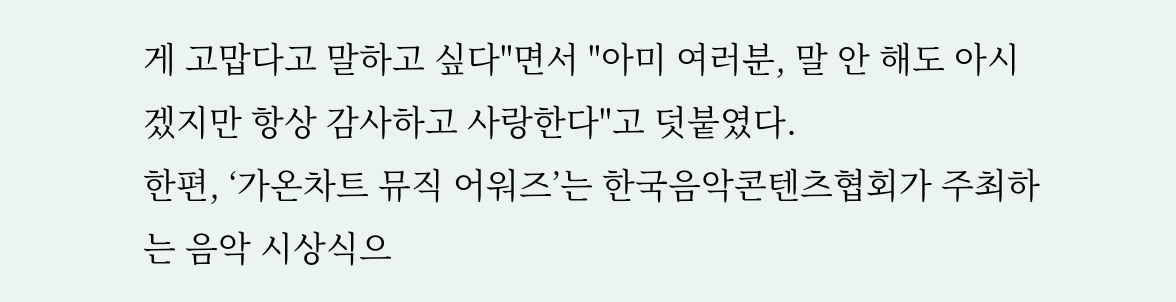게 고맙다고 말하고 싶다"면서 "아미 여러분, 말 안 해도 아시겠지만 항상 감사하고 사랑한다"고 덧붙였다.
한편, ‘가온차트 뮤직 어워즈’는 한국음악콘텐츠협회가 주최하는 음악 시상식으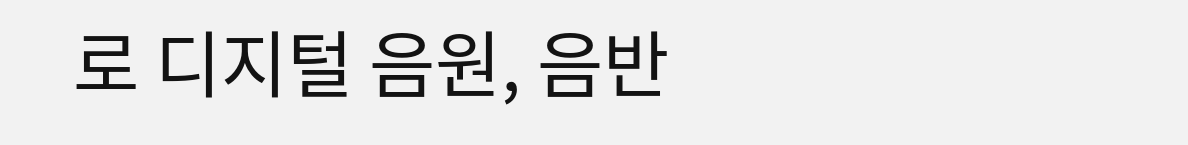로 디지털 음원, 음반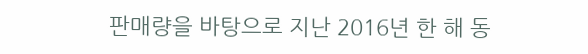판매량을 바탕으로 지난 2016년 한 해 동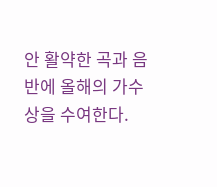안 활약한 곡과 음반에 올해의 가수상을 수여한다.